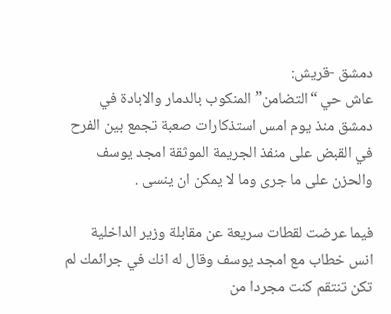دمشق -قريش:
عاش حي “التضامن” المنكوب بالدمار والابادة في دمشق منذ يوم امس استذكارات صعبة تجمع بين الفرح في القبض على منفذ الجريمة الموثقة امجد يوسف والحزن على ما جرى وما لا يمكن ان ينسى .

فيما عرضت لقطات سريعة عن مقابلة وزير الداخلية انس خطاب مع امجد يوسف وقال له انك في جرائمك لم تكن تنتقم كنت مجردا من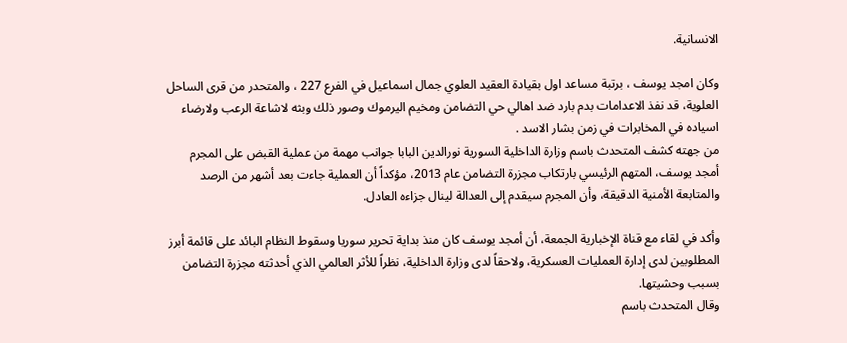الانسانية.

وكان امجد يوسف ، برتبة مساعد اول بقيادة العقيد العلوي جمال اسماعيل في الفرع 227 ، والمتحدر من قرى الساحل العلوية، قد نفذ الاعدامات بدم بارد ضد اهالي حي التضامن ومخيم اليرموك وصور ذلك وبثه لاشاعة الرعب ولارضاء اسياده في المخابرات في زمن بشار الاسد .
من جهته كشف المتحدث باسم وزارة الداخلية السورية نورالدين البابا جوانب مهمة من عملية القبض على المجرم أمجد يوسف، المتهم الرئيسي بارتكاب مجزرة التضامن عام 2013، مؤكداً أن العملية جاءت بعد أشهر من الرصد والمتابعة الأمنية الدقيقة، وأن المجرم سيقدم إلى العدالة لينال جزاءه العادل.

وأكد في لقاء مع قناة الإخبارية الجمعة، أن أمجد يوسف كان منذ بداية تحرير سوريا وسقوط النظام البائد على قائمة أبرز المطلوبين لدى إدارة العمليات العسكرية، ولاحقاً لدى وزارة الداخلية، نظراً للأثر العالمي الذي أحدثته مجزرة التضامن بسبب وحشيتها.
وقال المتحدث باسم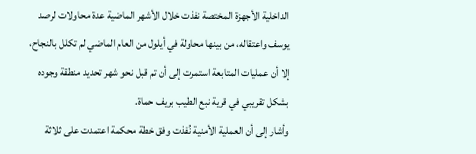الداخلية الأجهزة المختصة نفذت خلال الأشهر الماضية عدة محاولات لرصد يوسف واعتقاله، من بينها محاولة في أيلول من العام الماضي لم تكلل بالنجاح، إلا أن عمليات المتابعة استمرت إلى أن تم قبل نحو شهر تحديد منطقة وجوده بشكل تقريبي في قرية نبع الطيب بريف حماة.
وأشار إلى أن العملية الأمنية نُفذت وفق خطة محكمة اعتمدت على ثلاثة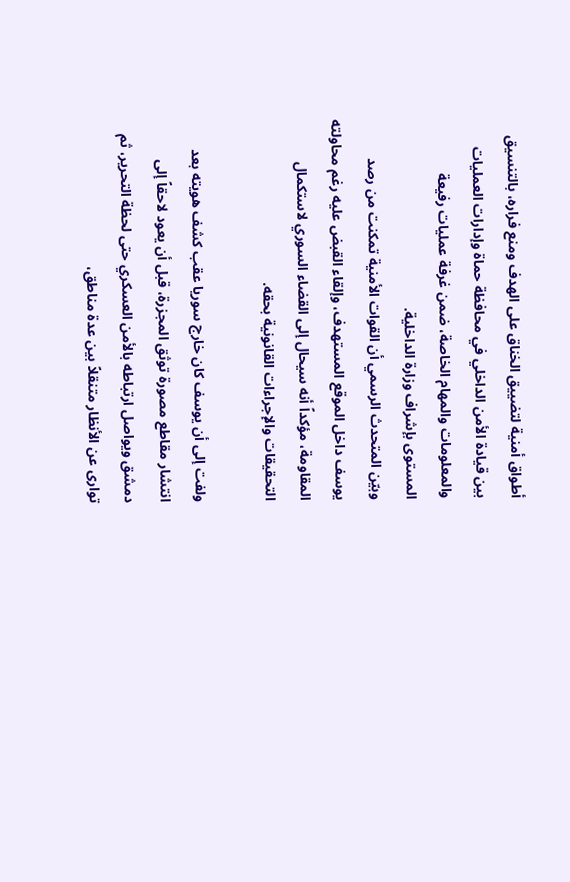أطواق أمنية لتضييق الخناق على الهدف ومنع فراره، بالتنسيق بين قيادة الأمن الداخلي في محافظة حماة وإدارات العمليات والمعلومات والمهام الخاصة، ضمن غرفة عمليات رفيعة المستوى بإشراف وزارة الداخلية.
وبيّن المتحدث الرسمي أن القوات الأمنية تمكنت من رصد يوسف داخل الموقع المستهدف، وإلقاء القبض عليه رغم محاولته المقاومة، مؤكداً أنه سيحال إلى القضاء السوري لاستكمال التحقيقات والإجراءات القانونية بحقه.

ولفت إلى أن يوسف كان خارج سوريا عقب كشف هويته بعد انتشار مقاطع مصورة توثق المجزرة، قبل أن يعود لاحقاً إلى دمشق ويواصل ارتباطه بالأمن العسكري حتى لحظة التحرير، ثم توارى عن الأنظار متنقلاً بين عدة مناطق،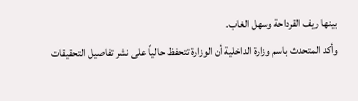بينها ريف القرداحة وسهل الغاب.
وأكد المتحدث باسم وزارة الداخلية أن الوزارة تتحفظ حالياً على نشر تفاصيل التحقيقات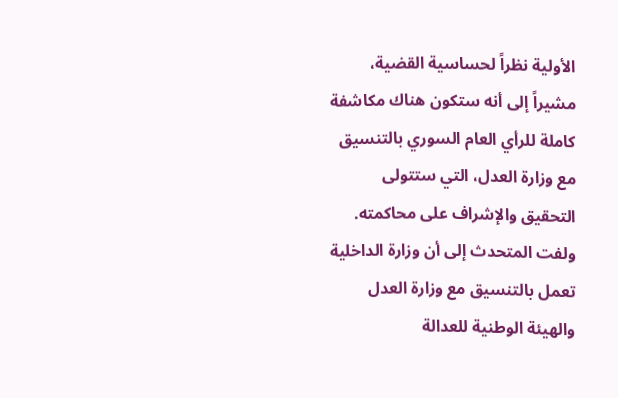الأولية نظراً لحساسية القضية، مشيراً إلى أنه ستكون هناك مكاشفة كاملة للرأي العام السوري بالتنسيق مع وزارة العدل، التي ستتولى التحقيق والإشراف على محاكمته.
ولفت المتحدث إلى أن وزارة الداخلية تعمل بالتنسيق مع وزارة العدل والهيئة الوطنية للعدالة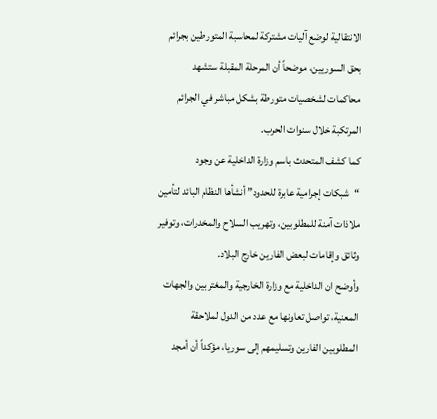الانتقالية لوضع آليات مشتركة لمحاسبة المتورطين بجرائم بحق السوريين، موضحاً أن المرحلة المقبلة ستشهد محاكمات لشخصيات متورطة بشكل مباشر في الجرائم المرتكبة خلال سنوات الحرب.
كما كشف المتحدث باسم وزارة الداخلية عن وجود “شبكات إجرامية عابرة للحدود” أنشأها النظام البائد لتأمين ملاذات آمنة للمطلوبين، وتهريب السلاح والمخدرات، وتوفير وثائق وإقامات لبعض الفارين خارج البلاد.
وأوضح ان الداخلية مع وزارة الخارجية والمغتربين والجهات المعنية، تواصل تعاونها مع عدد من الدول لملاحقة المطلوبين الفارين وتسليمهم إلى سوريا، مؤكداً أن أمجد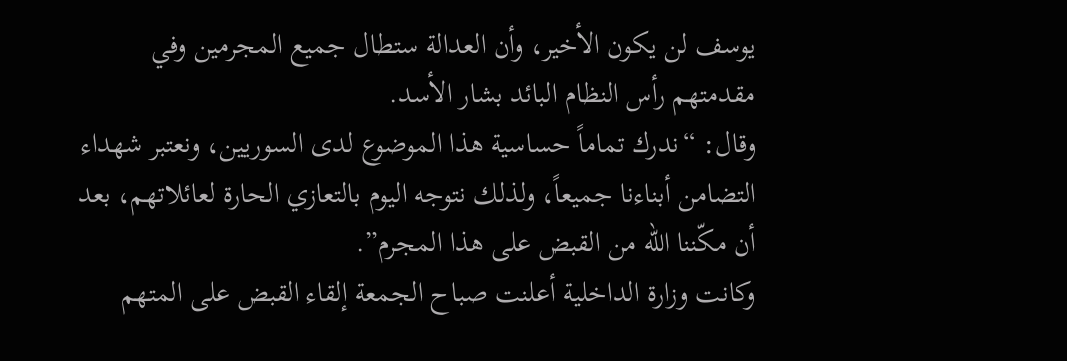يوسف لن يكون الأخير، وأن العدالة ستطال جميع المجرمين وفي مقدمتهم رأس النظام البائد بشار الأسد.
وقال: “ندرك تماماً حساسية هذا الموضوع لدى السوريين، ونعتبر شهداء التضامن أبناءنا جميعاً، ولذلك نتوجه اليوم بالتعازي الحارة لعائلاتهم، بعد أن مكّننا الله من القبض على هذا المجرم”.
وكانت وزارة الداخلية أعلنت صباح الجمعة إلقاء القبض على المتهم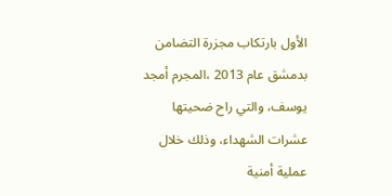الأول بارتكاب مجزرة التضامن بدمشق عام 2013 ،المجرم أمجد يوسف، والتي راح ضحيتها عشرات الشهداء، وذلك خلال عملية أمنية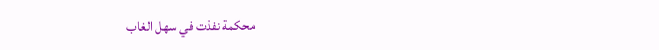محكمة نفذت في سهل الغاب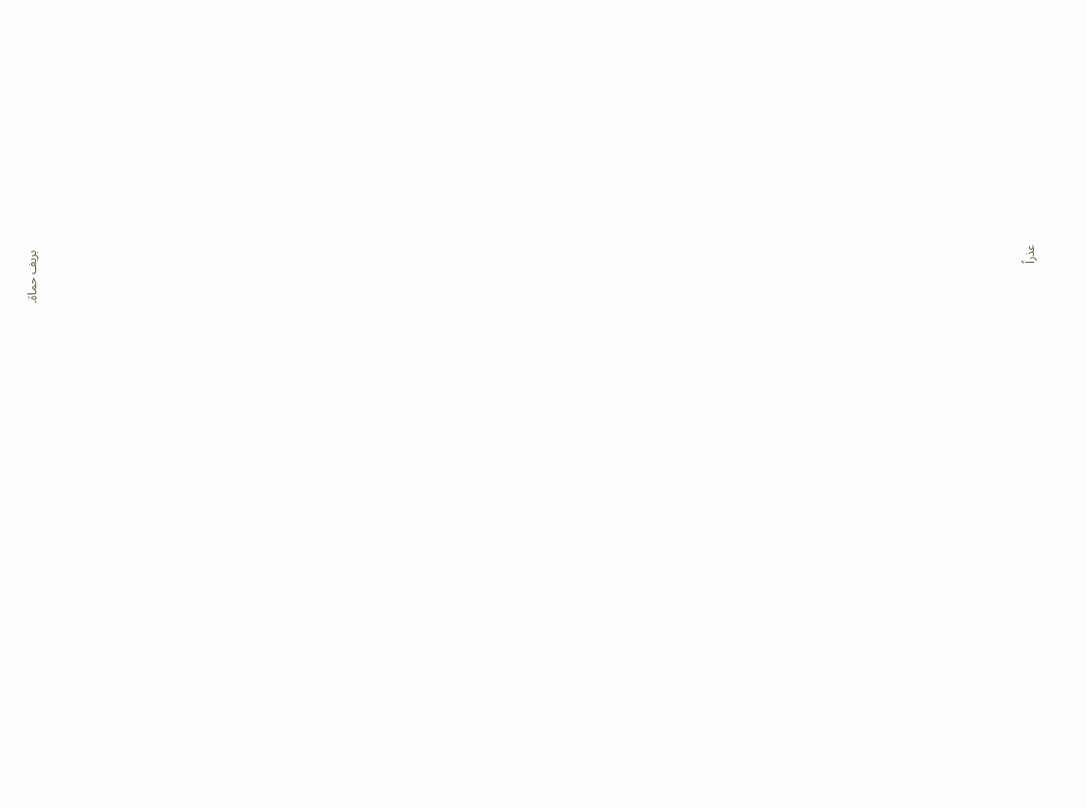بريف حماة.



















































عذراً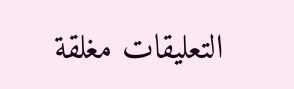التعليقات مغلقة